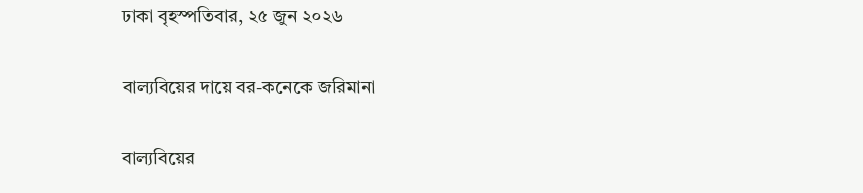ঢাকা বৃহস্পতিবার, ২৫ জুন ২০২৬

বাল্যবিয়ের দায়ে বর-কনেকে জরিমানা

বাল্যবিয়ের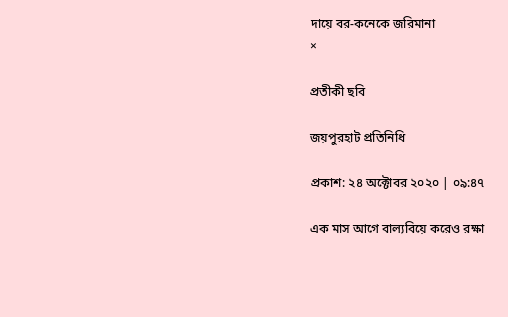দায়ে বর-কনেকে জরিমানা
×

প্রতীকী ছবি

জয়পুরহাট প্রতিনিধি

প্রকাশ: ২৪ অক্টোবর ২০২০ | ০৯:৪৭

এক মাস আগে বাল্যবিয়ে করেও রক্ষা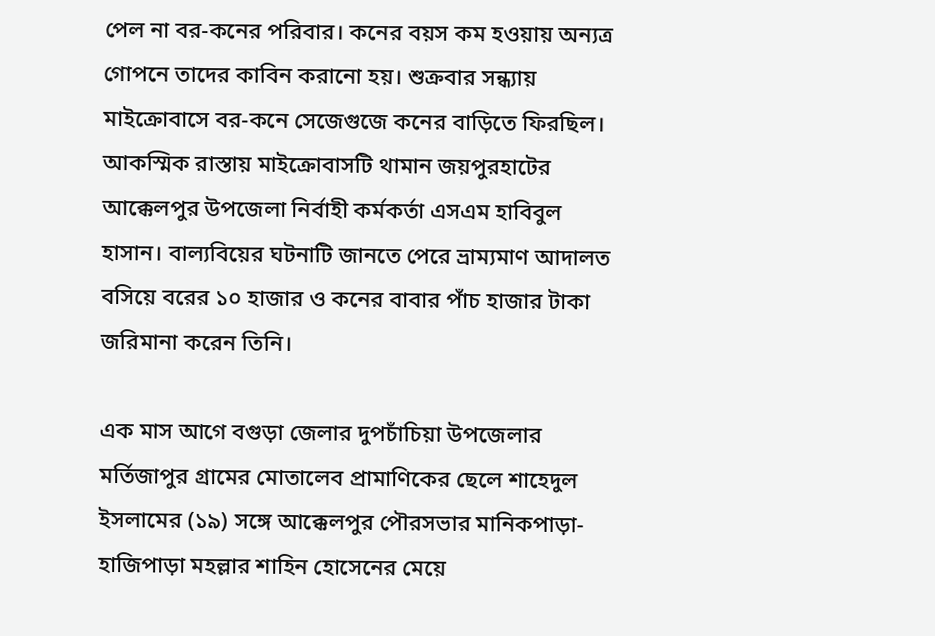পেল না বর-কনের পরিবার। কনের বয়স কম হওয়ায় অন্যত্র গোপনে তাদের কাবিন করানো হয়। শুক্রবার সন্ধ্যায় মাইক্রোবাসে বর-কনে সেজেগুজে কনের বাড়িতে ফিরছিল। আকস্মিক রাস্তায় মাইক্রোবাসটি থামান জয়পুরহাটের আক্কেলপুর উপজেলা নির্বাহী কর্মকর্তা এসএম হাবিবুল হাসান। বাল্যবিয়ের ঘটনাটি জানতে পেরে ভ্রাম্যমাণ আদালত বসিয়ে বরের ১০ হাজার ও কনের বাবার পাঁচ হাজার টাকা জরিমানা করেন তিনি।

এক মাস আগে বগুড়া জেলার দুপচাঁচিয়া উপজেলার মর্তিজাপুর গ্রামের মোতালেব প্রামাণিকের ছেলে শাহেদুল ইসলামের (১৯) সঙ্গে আক্কেলপুর পৌরসভার মানিকপাড়া-হাজিপাড়া মহল্লার শাহিন হোসেনের মেয়ে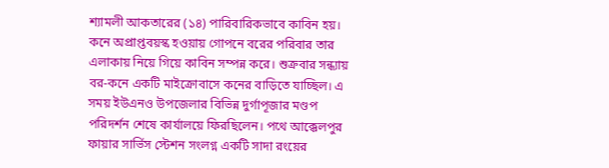শ্যামলী আকতারের (১৪) পারিবারিকভাবে কাবিন হয়। কনে অপ্রাপ্তবয়স্ক হওয়ায় গোপনে বরের পরিবার তার এলাকায় নিয়ে গিয়ে কাবিন সম্পন্ন করে। শুক্রবার সন্ধ্যায় বর-কনে একটি মাইক্রোবাসে কনের বাড়িতে যাচ্ছিল। এ সময় ইউএনও উপজেলার বিভিন্ন দুর্গাপূজার মণ্ডপ পরিদর্শন শেষে কার্যালয়ে ফিরছিলেন। পথে আক্কেলপুর ফায়ার সার্ভিস স্টেশন সংলগ্ন একটি সাদা রংয়ের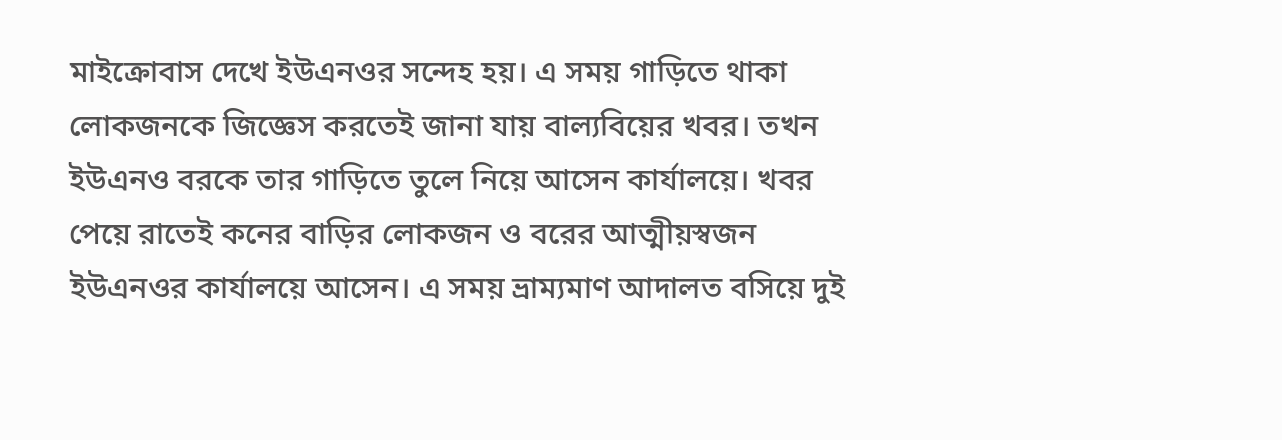মাইক্রোবাস দেখে ইউএনওর সন্দেহ হয়। এ সময় গাড়িতে থাকা লোকজনকে জিজ্ঞেস করতেই জানা যায় বাল্যবিয়ের খবর। তখন ইউএনও বরকে তার গাড়িতে তুলে নিয়ে আসেন কার্যালয়ে। খবর পেয়ে রাতেই কনের বাড়ির লোকজন ও বরের আত্মীয়স্বজন ইউএনওর কার্যালয়ে আসেন। এ সময় ভ্রাম্যমাণ আদালত বসিয়ে দুই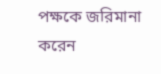পক্ষকে জরিমানা করেন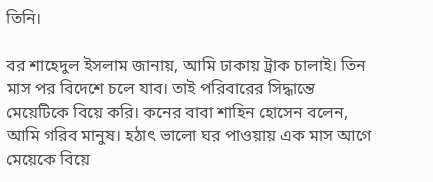তিনি।

বর শাহেদুল ইসলাম জানায়, আমি ঢাকায় ট্রাক চালাই। তিন মাস পর বিদেশে চলে যাব। তাই পরিবারের সিদ্ধান্তে মেয়েটিকে বিয়ে করি। কনের বাবা শাহিন হোসেন বলেন, আমি গরিব মানুষ। হঠাৎ ভালো ঘর পাওয়ায় এক মাস আগে মেয়েকে বিয়ে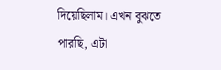দিয়েছিলাম। এখন বুঝতে পারছি, এটা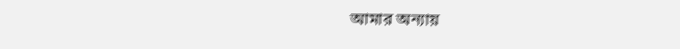আমার অন্যায়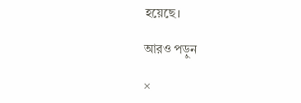হয়েছে।

আরও পড়ুন

×